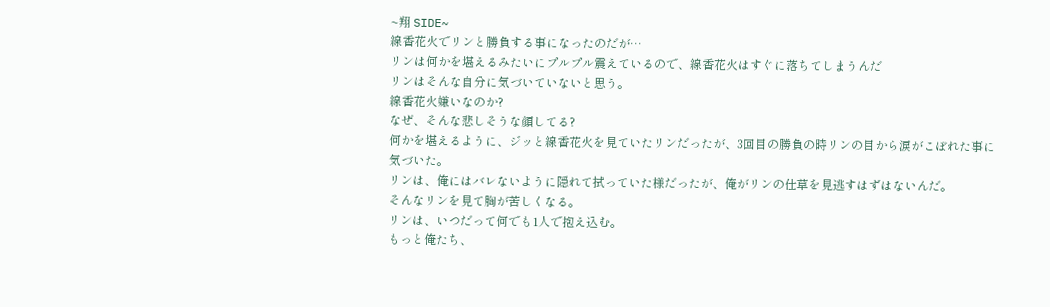~翔 SIDE~
線香花火でリンと勝負する事になったのだが…
リンは何かを堪えるみたいにプルプル震えているので、線香花火はすぐに落ちてしまうんだ
リンはそんな自分に気づいていないと思う。
線香花火嫌いなのか?
なぜ、そんな悲しそうな顔してる?
何かを堪えるように、ジッと線香花火を見ていたリンだったが、3回目の勝負の時リンの目から涙がこぼれた事に気づいた。
リンは、俺にはバレないように隠れて拭っていた様だったが、俺がリンの仕草を見逃すはずはないんだ。
そんなリンを見て胸が苦しくなる。
リンは、いつだって何でも1人で抱え込む。
もっと俺たち、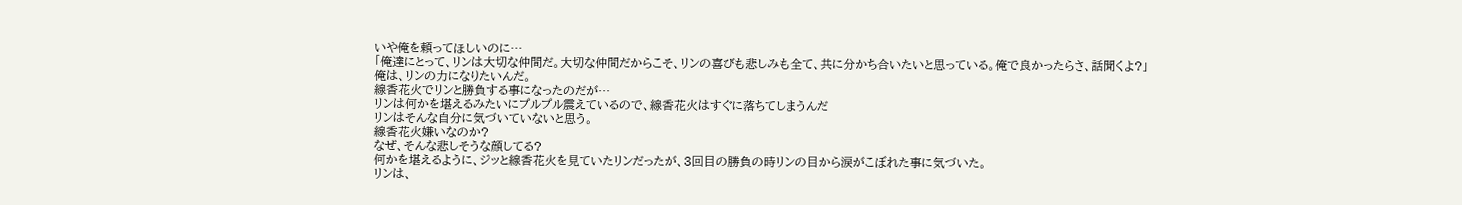いや俺を頼ってほしいのに…
「俺達にとって、リンは大切な仲間だ。大切な仲間だからこそ、リンの喜びも悲しみも全て、共に分かち合いたいと思っている。俺で良かったらさ、話聞くよ?」
俺は、リンの力になりたいんだ。
線香花火でリンと勝負する事になったのだが…
リンは何かを堪えるみたいにプルプル震えているので、線香花火はすぐに落ちてしまうんだ
リンはそんな自分に気づいていないと思う。
線香花火嫌いなのか?
なぜ、そんな悲しそうな顔してる?
何かを堪えるように、ジッと線香花火を見ていたリンだったが、3回目の勝負の時リンの目から涙がこぼれた事に気づいた。
リンは、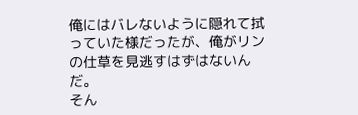俺にはバレないように隠れて拭っていた様だったが、俺がリンの仕草を見逃すはずはないんだ。
そん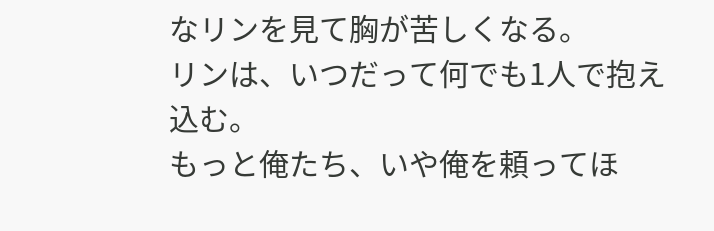なリンを見て胸が苦しくなる。
リンは、いつだって何でも1人で抱え込む。
もっと俺たち、いや俺を頼ってほ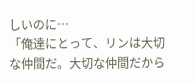しいのに…
「俺達にとって、リンは大切な仲間だ。大切な仲間だから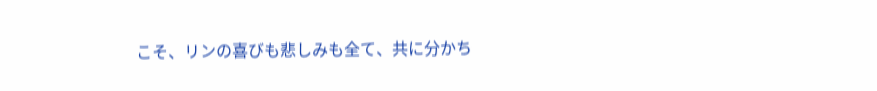こそ、リンの喜びも悲しみも全て、共に分かち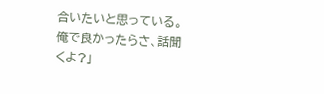合いたいと思っている。俺で良かったらさ、話聞くよ?」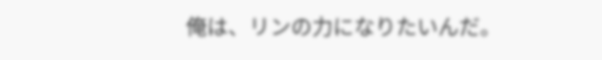俺は、リンの力になりたいんだ。